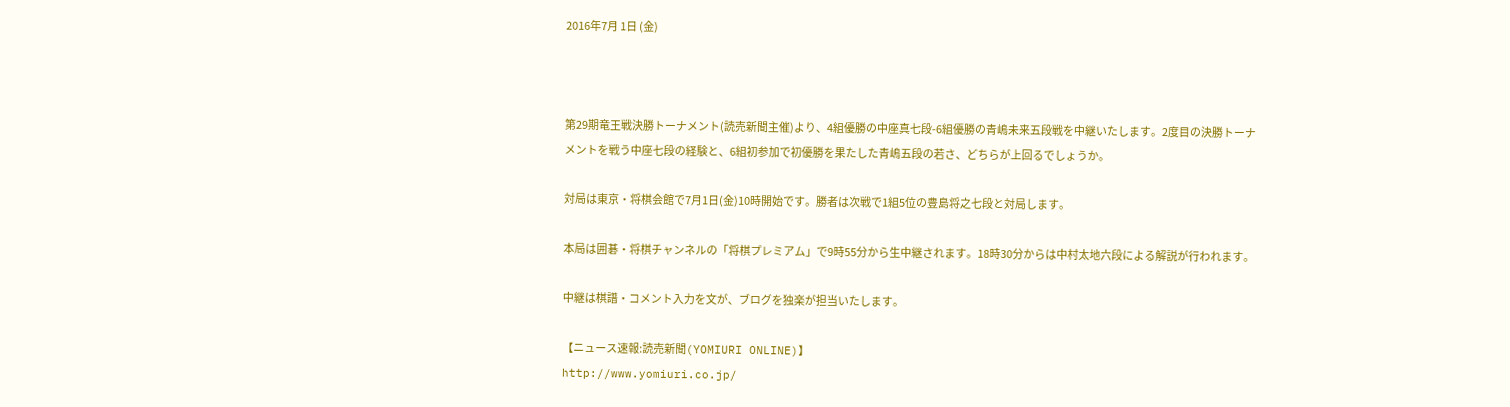2016年7月 1日 (金)



第29期竜王戦決勝トーナメント(読売新聞主催)より、4組優勝の中座真七段-6組優勝の青嶋未来五段戦を中継いたします。2度目の決勝トーナメントを戦う中座七段の経験と、6組初参加で初優勝を果たした青嶋五段の若さ、どちらが上回るでしょうか。

対局は東京・将棋会館で7月1日(金)10時開始です。勝者は次戦で1組5位の豊島将之七段と対局します。

本局は囲碁・将棋チャンネルの「将棋プレミアム」で9時55分から生中継されます。18時30分からは中村太地六段による解説が行われます。

中継は棋譜・コメント入力を文が、ブログを独楽が担当いたします。

【ニュース速報:読売新聞(YOMIURI ONLINE)】
http://www.yomiuri.co.jp/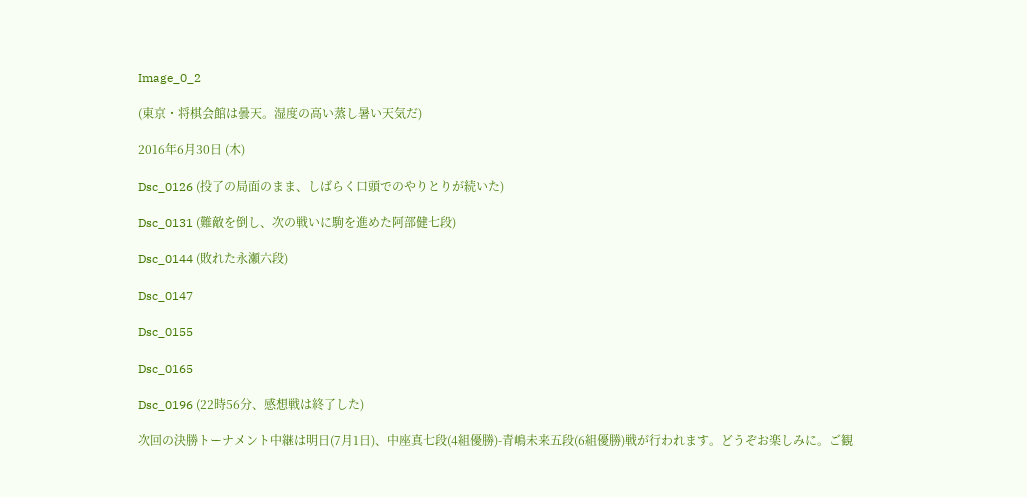Image_0_2

(東京・将棋会館は曇天。湿度の高い蒸し暑い天気だ)

2016年6月30日 (木)

Dsc_0126 (投了の局面のまま、しばらく口頭でのやりとりが続いた)

Dsc_0131 (難敵を倒し、次の戦いに駒を進めた阿部健七段)

Dsc_0144 (敗れた永瀬六段)

Dsc_0147

Dsc_0155

Dsc_0165

Dsc_0196 (22時56分、感想戦は終了した)

次回の決勝トーナメント中継は明日(7月1日)、中座真七段(4組優勝)-青嶋未来五段(6組優勝)戦が行われます。どうぞお楽しみに。ご観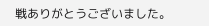戦ありがとうございました。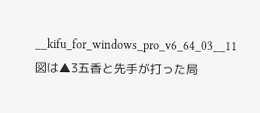__kifu_for_windows_pro_v6_64_03__11図は▲3五香と先手が打った局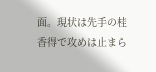面。現状は先手の桂香得で攻めは止まら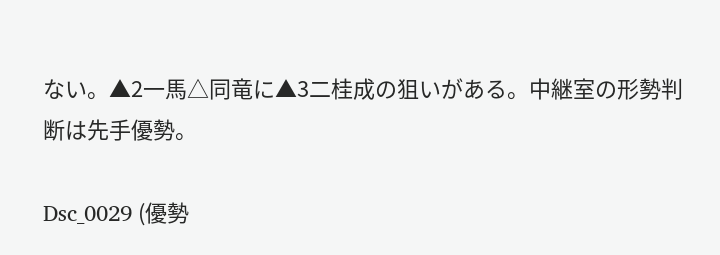ない。▲2一馬△同竜に▲3二桂成の狙いがある。中継室の形勢判断は先手優勢。

Dsc_0029 (優勢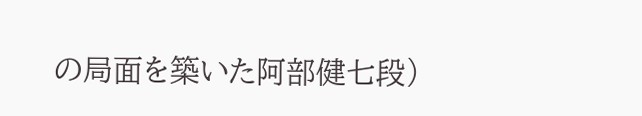の局面を築いた阿部健七段)